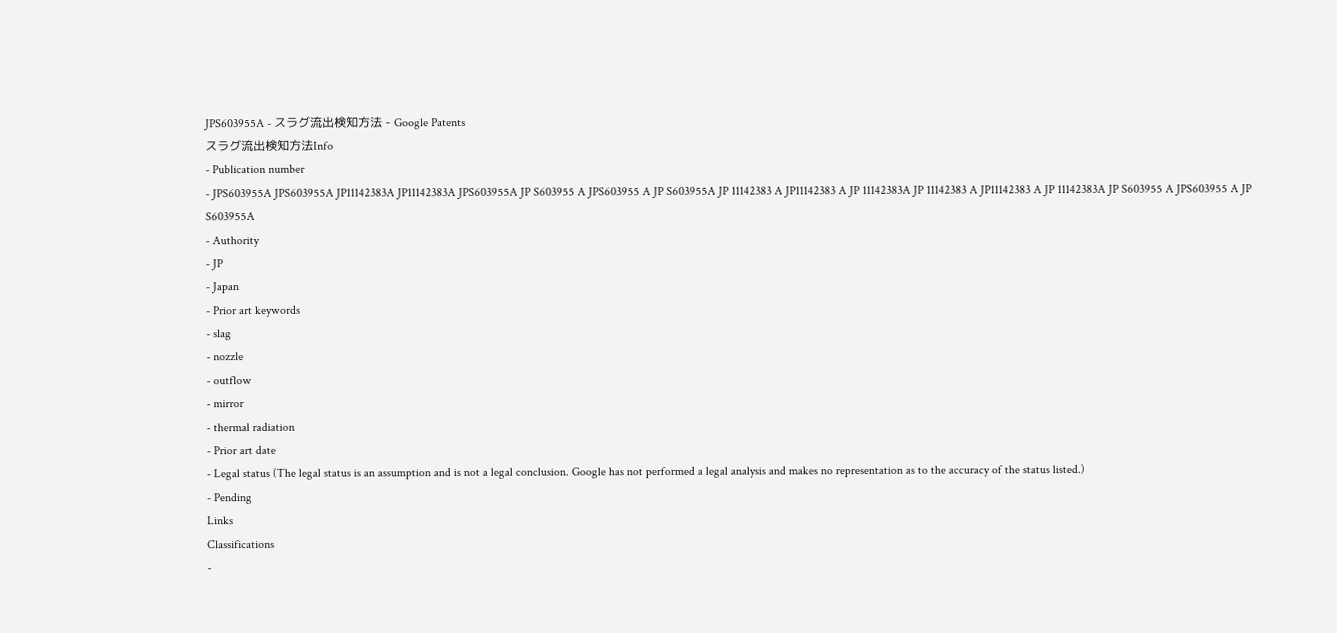JPS603955A - スラグ流出検知方法 - Google Patents
スラグ流出検知方法Info
- Publication number
- JPS603955A JPS603955A JP11142383A JP11142383A JPS603955A JP S603955 A JPS603955 A JP S603955A JP 11142383 A JP11142383 A JP 11142383A JP 11142383 A JP11142383 A JP 11142383A JP S603955 A JPS603955 A JP S603955A
- Authority
- JP
- Japan
- Prior art keywords
- slag
- nozzle
- outflow
- mirror
- thermal radiation
- Prior art date
- Legal status (The legal status is an assumption and is not a legal conclusion. Google has not performed a legal analysis and makes no representation as to the accuracy of the status listed.)
- Pending
Links
Classifications
-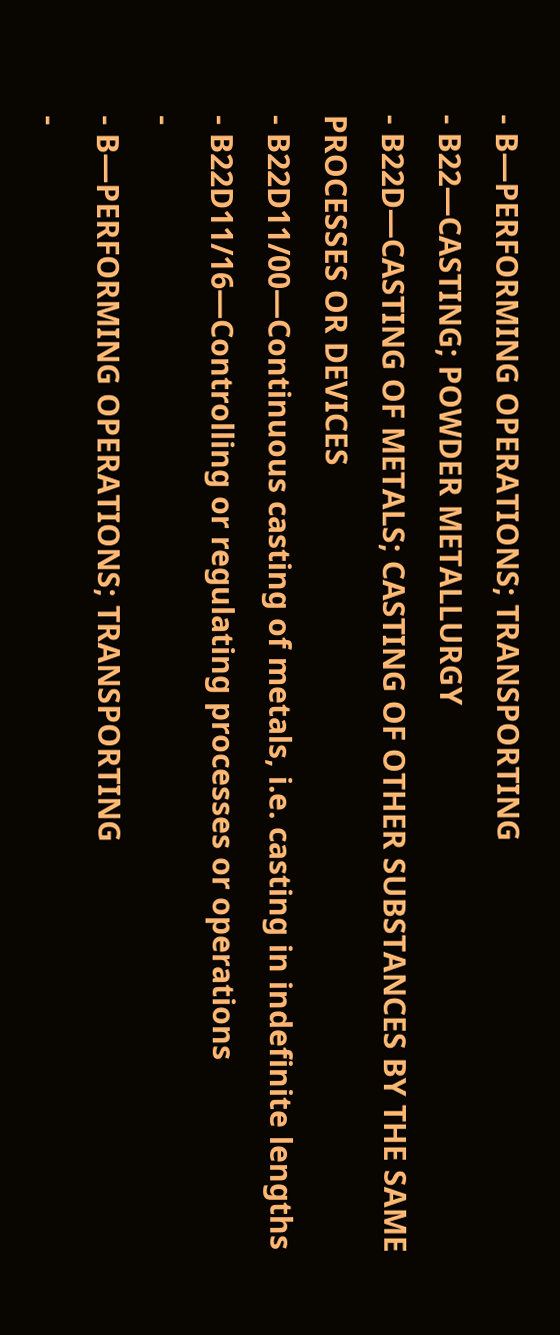- B—PERFORMING OPERATIONS; TRANSPORTING
- B22—CASTING; POWDER METALLURGY
- B22D—CASTING OF METALS; CASTING OF OTHER SUBSTANCES BY THE SAME PROCESSES OR DEVICES
- B22D11/00—Continuous casting of metals, i.e. casting in indefinite lengths
- B22D11/16—Controlling or regulating processes or operations
-
- B—PERFORMING OPERATIONS; TRANSPORTING
-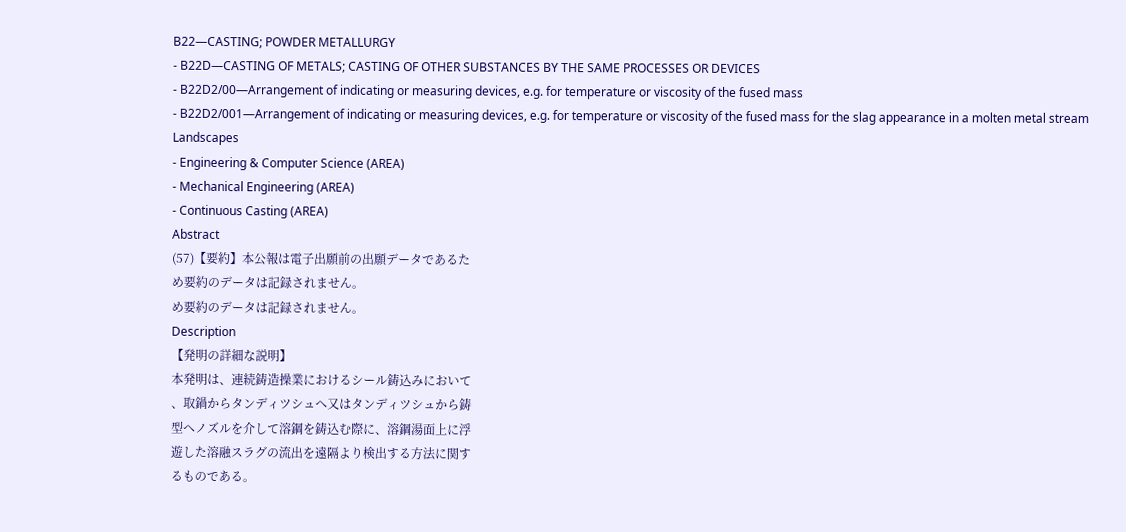B22—CASTING; POWDER METALLURGY
- B22D—CASTING OF METALS; CASTING OF OTHER SUBSTANCES BY THE SAME PROCESSES OR DEVICES
- B22D2/00—Arrangement of indicating or measuring devices, e.g. for temperature or viscosity of the fused mass
- B22D2/001—Arrangement of indicating or measuring devices, e.g. for temperature or viscosity of the fused mass for the slag appearance in a molten metal stream
Landscapes
- Engineering & Computer Science (AREA)
- Mechanical Engineering (AREA)
- Continuous Casting (AREA)
Abstract
(57)【要約】本公報は電子出願前の出願データであるた
め要約のデータは記録されません。
め要約のデータは記録されません。
Description
【発明の詳細な説明】
本発明は、連続鋳造操業におけるシール鋳込みにおいて
、取鍋からタンディツシュへ又はタンディツシュから鋳
型へノズルを介して溶鋼を鋳込む際に、溶鋼湯面上に浮
遊した溶融スラグの流出を遠隔より検出する方法に関す
るものである。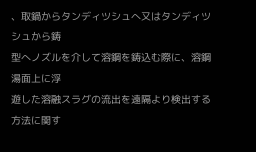、取鍋からタンディツシュへ又はタンディツシュから鋳
型へノズルを介して溶鋼を鋳込む際に、溶鋼湯面上に浮
遊した溶融スラグの流出を遠隔より検出する方法に関す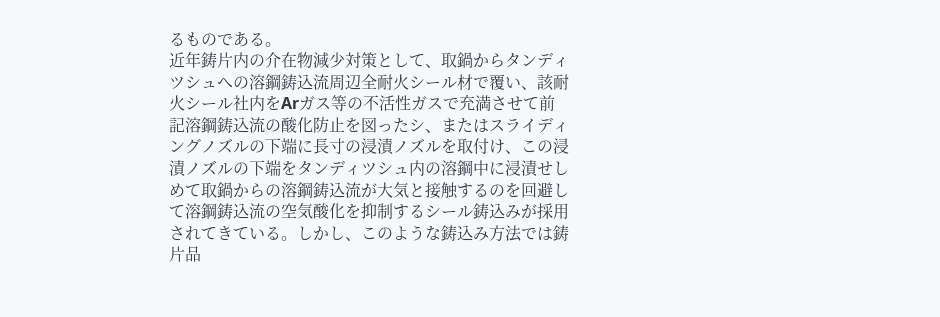るものである。
近年鋳片内の介在物減少対策として、取鍋からタンディ
ツシュへの溶鋼鋳込流周辺全耐火シール材で覆い、該耐
火シール社内をArガス等の不活性ガスで充満させて前
記溶鋼鋳込流の酸化防止を図ったシ、またはスライディ
ングノズルの下端に長寸の浸漬ノズルを取付け、この浸
漬ノズルの下端をタンディツシュ内の溶鋼中に浸漬せし
めて取鍋からの溶鋼鋳込流が大気と接触するのを回避し
て溶鋼鋳込流の空気酸化を抑制するシール鋳込みが採用
されてきている。しかし、このような鋳込み方法では鋳
片品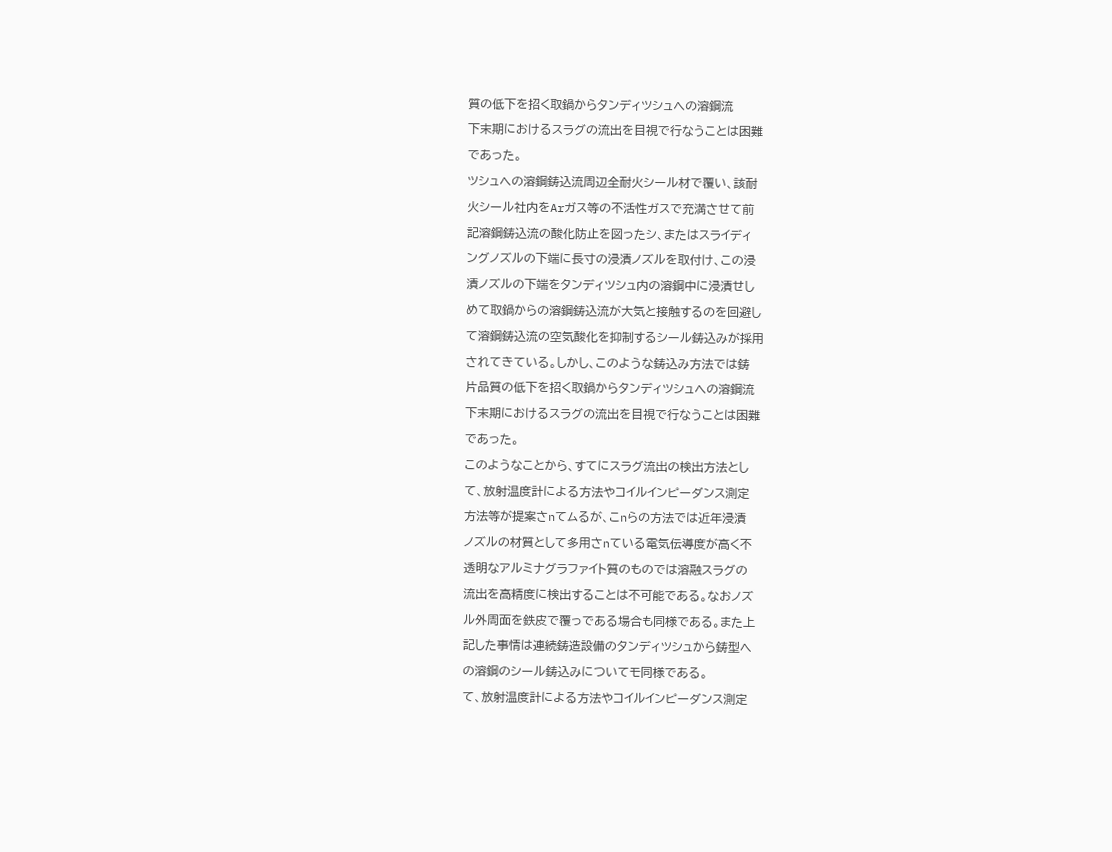質の低下を招く取鍋からタンディツシュへの溶鋼流
下末期におけるスラグの流出を目視で行なうことは困難
であった。
ツシュへの溶鋼鋳込流周辺全耐火シール材で覆い、該耐
火シール社内をArガス等の不活性ガスで充満させて前
記溶鋼鋳込流の酸化防止を図ったシ、またはスライディ
ングノズルの下端に長寸の浸漬ノズルを取付け、この浸
漬ノズルの下端をタンディツシュ内の溶鋼中に浸漬せし
めて取鍋からの溶鋼鋳込流が大気と接触するのを回避し
て溶鋼鋳込流の空気酸化を抑制するシール鋳込みが採用
されてきている。しかし、このような鋳込み方法では鋳
片品質の低下を招く取鍋からタンディツシュへの溶鋼流
下末期におけるスラグの流出を目視で行なうことは困難
であった。
このようなことから、すてにスラグ流出の検出方法とし
て、放射温度計による方法やコイルインピーダンス測定
方法等が提案さnてムるが、こnらの方法では近年浸漬
ノズルの材質として多用さnている電気伝導度が高く不
透明なアルミナグラファイト質のものでは溶融スラグの
流出を高精度に検出することは不可能である。なおノズ
ル外周面を鉄皮で覆っである場合も同様である。また上
記した事情は連続鋳造設備のタンディツシュから鋳型へ
の溶鋼のシール鋳込みについてモ同様である。
て、放射温度計による方法やコイルインピーダンス測定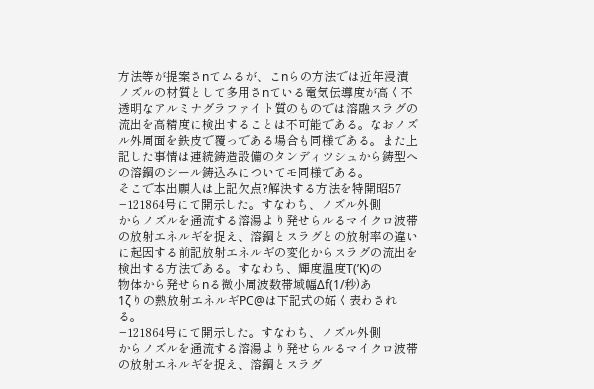方法等が提案さnてムるが、こnらの方法では近年浸漬
ノズルの材質として多用さnている電気伝導度が高く不
透明なアルミナグラファイト質のものでは溶融スラグの
流出を高精度に検出することは不可能である。なおノズ
ル外周面を鉄皮で覆っである場合も同様である。また上
記した事情は連続鋳造設備のタンディツシュから鋳型へ
の溶鋼のシール鋳込みについてモ同様である。
そこで本出願人は上記欠点?解決する方法を特開昭57
−121864号にて開示した。すなわち、ノズル外側
からノズルを通流する溶湯より発せらルるマイクロ波帯
の放射エネルギを捉え、溶鋼とスラグとの放射率の違い
に起因する前記放射エネルギの変化からスラグの流出を
検出する方法である。すなわち、輝度温度T(’K)の
物体から発せらnる微小周波数帯域幅Δf(1/秒)あ
1ζりの熱放射エネルギPC@は下記式の妬く表わされ
る。
−121864号にて開示した。すなわち、ノズル外側
からノズルを通流する溶湯より発せらルるマイクロ波帯
の放射エネルギを捉え、溶鋼とスラグ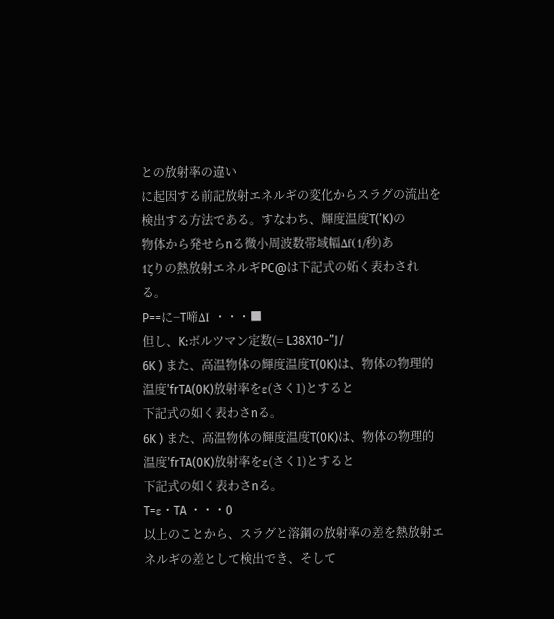との放射率の違い
に起因する前記放射エネルギの変化からスラグの流出を
検出する方法である。すなわち、輝度温度T(’K)の
物体から発せらnる微小周波数帯域幅Δf(1/秒)あ
1ζりの熱放射エネルギPC@は下記式の妬く表わされ
る。
P==に−T啼ΔI ・・・■
但し、K:ボルツマン定数(= L38X10−”J/
6K ) また、高温物体の輝度温度T(0K)は、物体の物理的
温度′frTA(0K)放射率をε(さく1)とすると
下記式の如く表わさnる。
6K ) また、高温物体の輝度温度T(0K)は、物体の物理的
温度′frTA(0K)放射率をε(さく1)とすると
下記式の如く表わさnる。
T=ε・TA ・・・0
以上のことから、スラグと溶鋼の放射率の差を熱放射エ
ネルギの差として検出でき、そして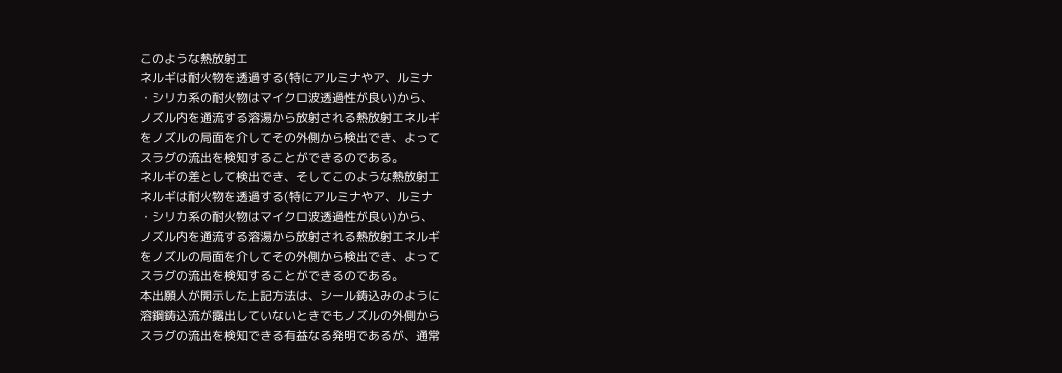このような熱放射エ
ネルギは耐火物を透過する(特にアルミナやア、ルミナ
・シリカ系の耐火物はマイクロ波透過性が良い)から、
ノズル内を通流する溶湯から放射される熱放射エネルギ
をノズルの局面を介してその外側から検出でき、よって
スラグの流出を検知することができるのである。
ネルギの差として検出でき、そしてこのような熱放射エ
ネルギは耐火物を透過する(特にアルミナやア、ルミナ
・シリカ系の耐火物はマイクロ波透過性が良い)から、
ノズル内を通流する溶湯から放射される熱放射エネルギ
をノズルの局面を介してその外側から検出でき、よって
スラグの流出を検知することができるのである。
本出願人が開示した上記方法は、シール鋳込みのように
溶鋼鋳込流が露出していないときでもノズルの外側から
スラグの流出を検知できる有益なる発明であるが、通常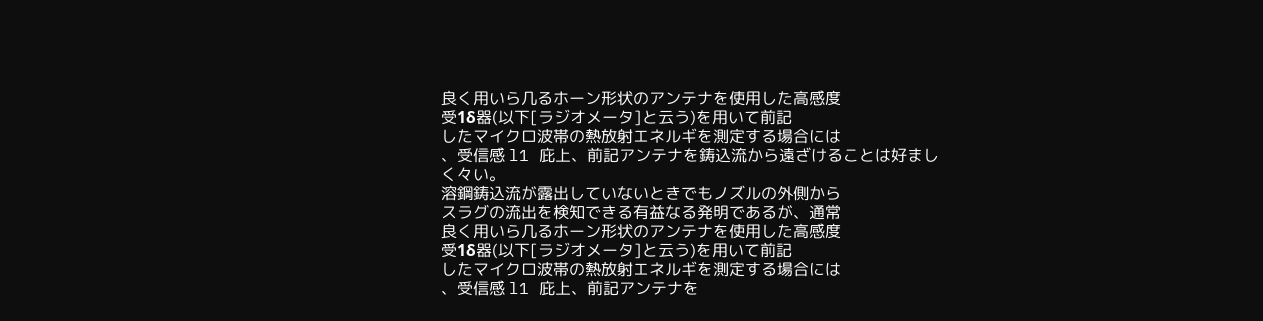良く用いら几るホーン形状のアンテナを使用した高感度
受1δ器(以下[ラジオメータ]と云う)を用いて前記
したマイクロ波帯の熱放射エネルギを測定する場合には
、受信感 l1 庇上、前記アンテナを鋳込流から遠ざけることは好まし
く々い。
溶鋼鋳込流が露出していないときでもノズルの外側から
スラグの流出を検知できる有益なる発明であるが、通常
良く用いら几るホーン形状のアンテナを使用した高感度
受1δ器(以下[ラジオメータ]と云う)を用いて前記
したマイクロ波帯の熱放射エネルギを測定する場合には
、受信感 l1 庇上、前記アンテナを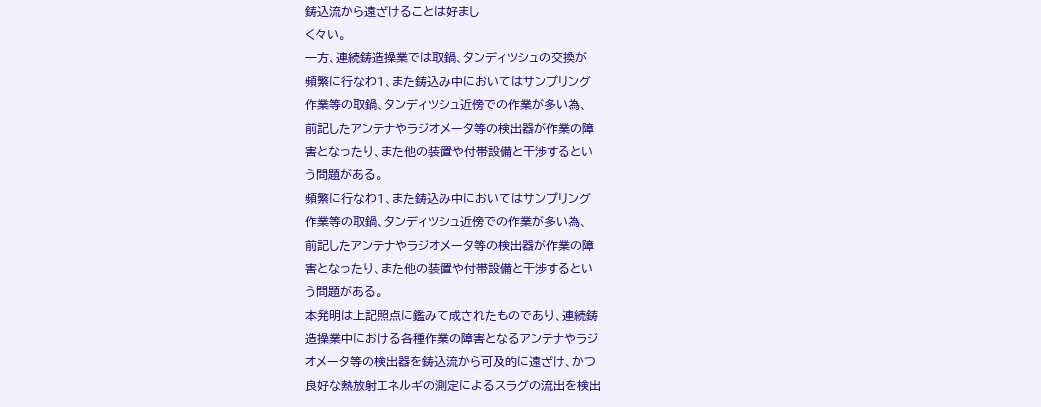鋳込流から遠ざけることは好まし
く々い。
一方、連続鋳造操業では取鍋、タンディツシュの交換が
頻繁に行なわ1、また鋳込み中においてはサンプリング
作業等の取鍋、タンディツシュ近傍での作業が多い為、
前記したアンテナやラジオメータ等の検出器が作業の障
害となったり、また他の装置や付帯設備と干渉するとい
う問題がある。
頻繁に行なわ1、また鋳込み中においてはサンプリング
作業等の取鍋、タンディツシュ近傍での作業が多い為、
前記したアンテナやラジオメータ等の検出器が作業の障
害となったり、また他の装置や付帯設備と干渉するとい
う問題がある。
本発明は上記照点に鑑みて成されたものであり、連続鋳
造操業中における各種作業の障害となるアンテナやラジ
オメータ等の検出器を鋳込流から可及的に遠ざけ、かつ
良好な熱放射エネルギの測定によるスラグの流出を検出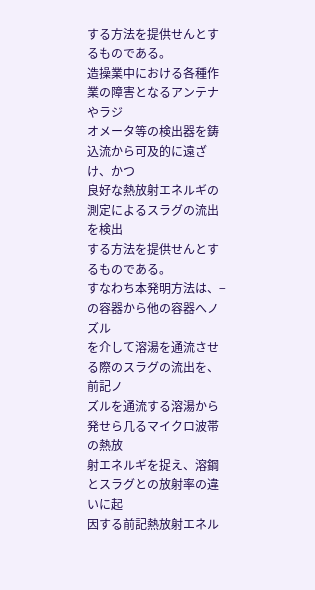する方法を提供せんとするものである。
造操業中における各種作業の障害となるアンテナやラジ
オメータ等の検出器を鋳込流から可及的に遠ざけ、かつ
良好な熱放射エネルギの測定によるスラグの流出を検出
する方法を提供せんとするものである。
すなわち本発明方法は、−の容器から他の容器へノズル
を介して溶湯を通流させる際のスラグの流出を、前記ノ
ズルを通流する溶湯から発せら几るマイクロ波帯の熱放
射エネルギを捉え、溶鋼とスラグとの放射率の違いに起
因する前記熱放射エネル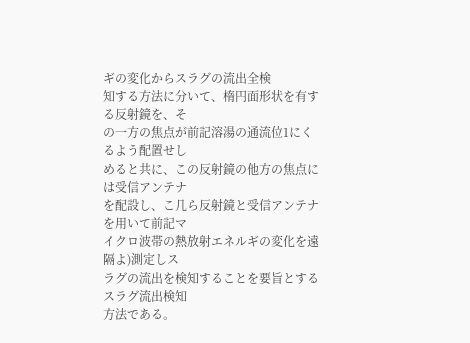ギの変化からスラグの流出全検
知する方法に分いて、楕円面形状を有する反射鏡を、そ
の一方の焦点が前記溶湯の通流位1にくるよう配置せし
めると共に、この反射鏡の他方の焦点には受信アンテナ
を配設し、こ几ら反射鏡と受信アンテナを用いて前記マ
イクロ波帯の熱放射エネルギの変化を遠隔よ)測定しス
ラグの流出を検知することを要旨とするスラグ流出検知
方法である。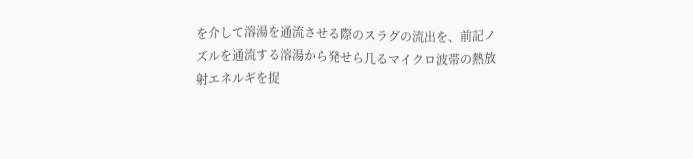を介して溶湯を通流させる際のスラグの流出を、前記ノ
ズルを通流する溶湯から発せら几るマイクロ波帯の熱放
射エネルギを捉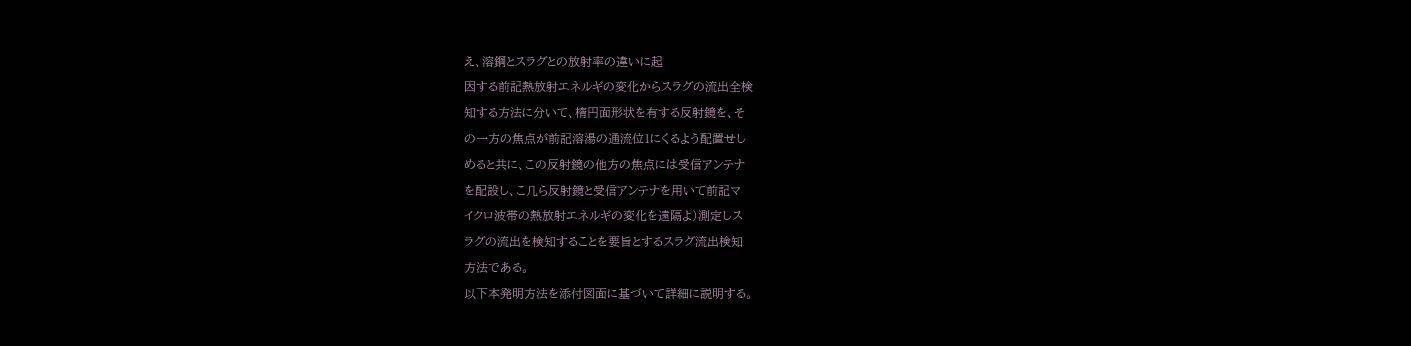え、溶鋼とスラグとの放射率の違いに起
因する前記熱放射エネルギの変化からスラグの流出全検
知する方法に分いて、楕円面形状を有する反射鏡を、そ
の一方の焦点が前記溶湯の通流位1にくるよう配置せし
めると共に、この反射鏡の他方の焦点には受信アンテナ
を配設し、こ几ら反射鏡と受信アンテナを用いて前記マ
イクロ波帯の熱放射エネルギの変化を遠隔よ)測定しス
ラグの流出を検知することを要旨とするスラグ流出検知
方法である。
以下本発明方法を添付図面に基づいて詳細に説明する。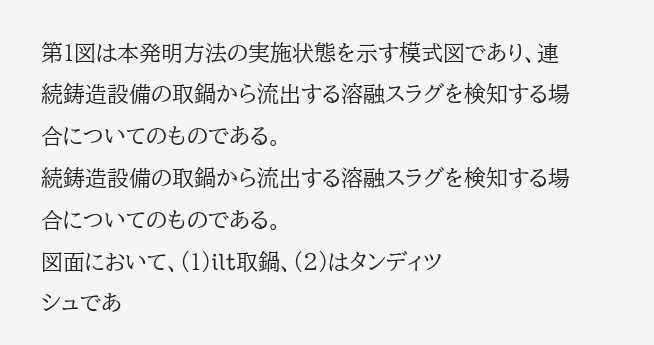第1図は本発明方法の実施状態を示す模式図であり、連
続鋳造設備の取鍋から流出する溶融スラグを検知する場
合についてのものである。
続鋳造設備の取鍋から流出する溶融スラグを検知する場
合についてのものである。
図面において、(1)ilt取鍋、(2)はタンディツ
シュであ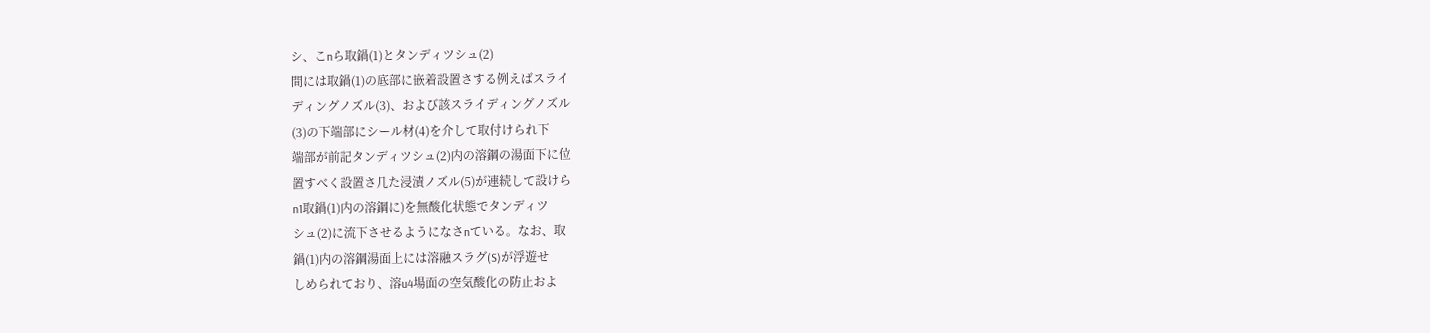シ、こnら取鍋(1)とタンディツシュ(2)
間には取鍋(1)の底部に嵌着設置さする例えばスライ
ディングノズル(3)、および該スライディングノズル
(3)の下端部にシール材(4)を介して取付けられ下
端部が前記タンディツシュ(2)内の溶鋼の湯面下に位
置すべく設置さ几た浸漬ノズル(5)が連続して設けら
n1取鍋(1)内の溶鋼に)を無酸化状態でタンディツ
シュ(2)に流下させるようになさnている。なお、取
鍋(1)内の溶鋼湯面上には溶融スラグ(S)が浮遊せ
しめられており、溶u4場面の空気酸化の防止およ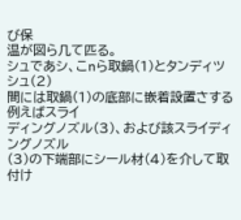び保
温が図ら几て匹る。
シュであシ、こnら取鍋(1)とタンディツシュ(2)
間には取鍋(1)の底部に嵌着設置さする例えばスライ
ディングノズル(3)、および該スライディングノズル
(3)の下端部にシール材(4)を介して取付け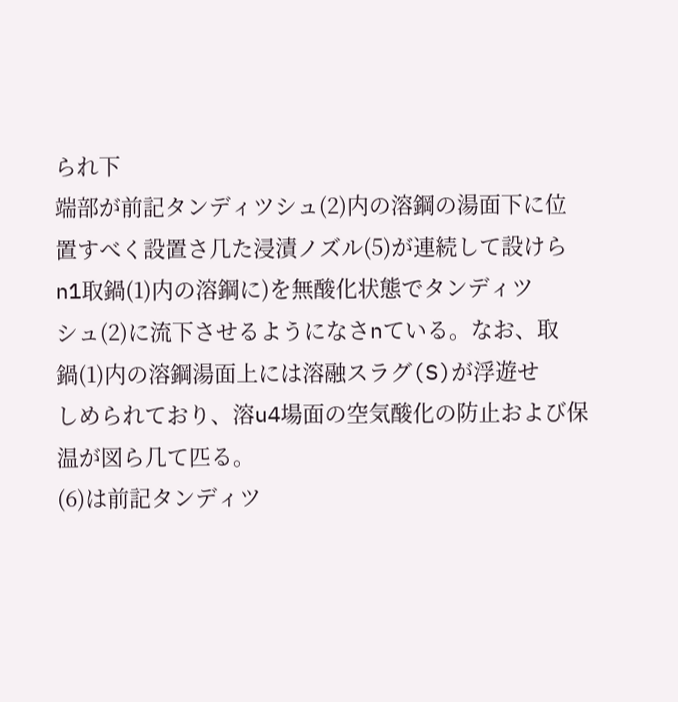られ下
端部が前記タンディツシュ(2)内の溶鋼の湯面下に位
置すべく設置さ几た浸漬ノズル(5)が連続して設けら
n1取鍋(1)内の溶鋼に)を無酸化状態でタンディツ
シュ(2)に流下させるようになさnている。なお、取
鍋(1)内の溶鋼湯面上には溶融スラグ(S)が浮遊せ
しめられており、溶u4場面の空気酸化の防止および保
温が図ら几て匹る。
(6)は前記タンディツ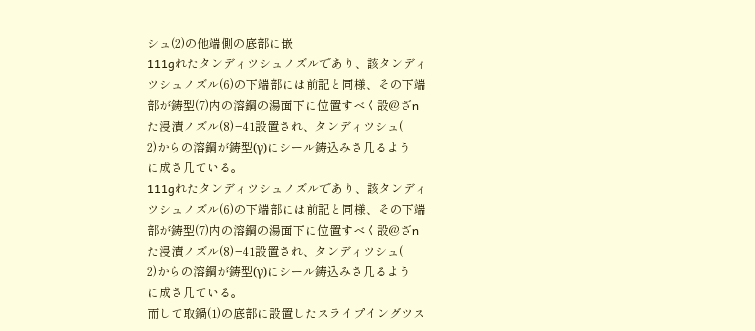シュ(2)の他端側の底部に嵌
111gれたタンディツシュノズルであり、該タンディ
ツシュノズル(6)の下端部には前記と同様、その下端
部が鋳型(7)内の溶鋼の湯面下に位置すべく設@ざn
た浸漬ノズル(8)−41設置され、タンディツシュ(
2)からの溶鋼が鋳型(γ)にシール鋳込みさ几るよう
に成さ几ている。
111gれたタンディツシュノズルであり、該タンディ
ツシュノズル(6)の下端部には前記と同様、その下端
部が鋳型(7)内の溶鋼の湯面下に位置すべく設@ざn
た浸漬ノズル(8)−41設置され、タンディツシュ(
2)からの溶鋼が鋳型(γ)にシール鋳込みさ几るよう
に成さ几ている。
而して取鍋(1)の底部に設置したスライプイングツス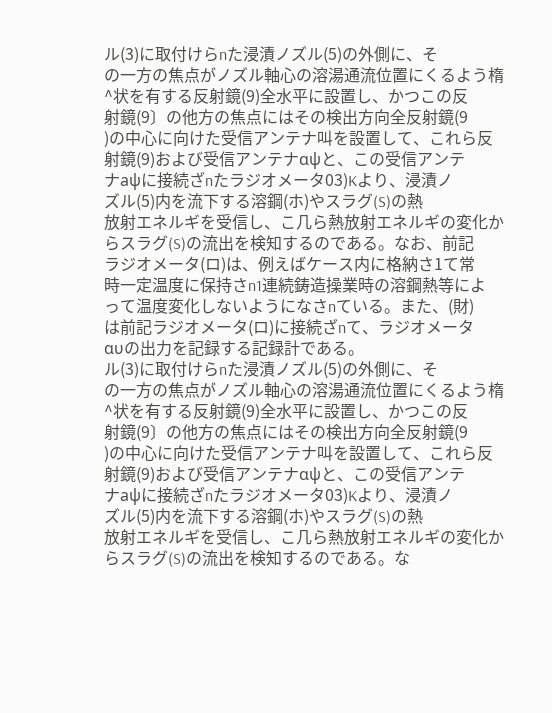ル(3)に取付けらnた浸漬ノズル(5)の外側に、そ
の一方の焦点がノズル軸心の溶湯通流位置にくるよう楕
^状を有する反射鏡(9)全水平に設置し、かつこの反
射鏡(9〕の他方の焦点にはその検出方向全反射鏡(9
)の中心に向けた受信アンテナ叫を設置して、これら反
射鏡(9)および受信アンテナαψと、この受信アンテ
ナaψに接続ざnたラジオメータ03)Kより、浸漬ノ
ズル(5)内を流下する溶鋼(ホ)やスラグ(S)の熱
放射エネルギを受信し、こ几ら熱放射エネルギの変化か
らスラグ(S)の流出を検知するのである。なお、前記
ラジオメータ(ロ)は、例えばケース内に格納さ1て常
時一定温度に保持さn1連続鋳造操業時の溶鋼熱等によ
って温度変化しないようになさnている。また、(財)
は前記ラジオメータ(ロ)に接続ざnて、ラジオメータ
αυの出力を記録する記録計である。
ル(3)に取付けらnた浸漬ノズル(5)の外側に、そ
の一方の焦点がノズル軸心の溶湯通流位置にくるよう楕
^状を有する反射鏡(9)全水平に設置し、かつこの反
射鏡(9〕の他方の焦点にはその検出方向全反射鏡(9
)の中心に向けた受信アンテナ叫を設置して、これら反
射鏡(9)および受信アンテナαψと、この受信アンテ
ナaψに接続ざnたラジオメータ03)Kより、浸漬ノ
ズル(5)内を流下する溶鋼(ホ)やスラグ(S)の熱
放射エネルギを受信し、こ几ら熱放射エネルギの変化か
らスラグ(S)の流出を検知するのである。な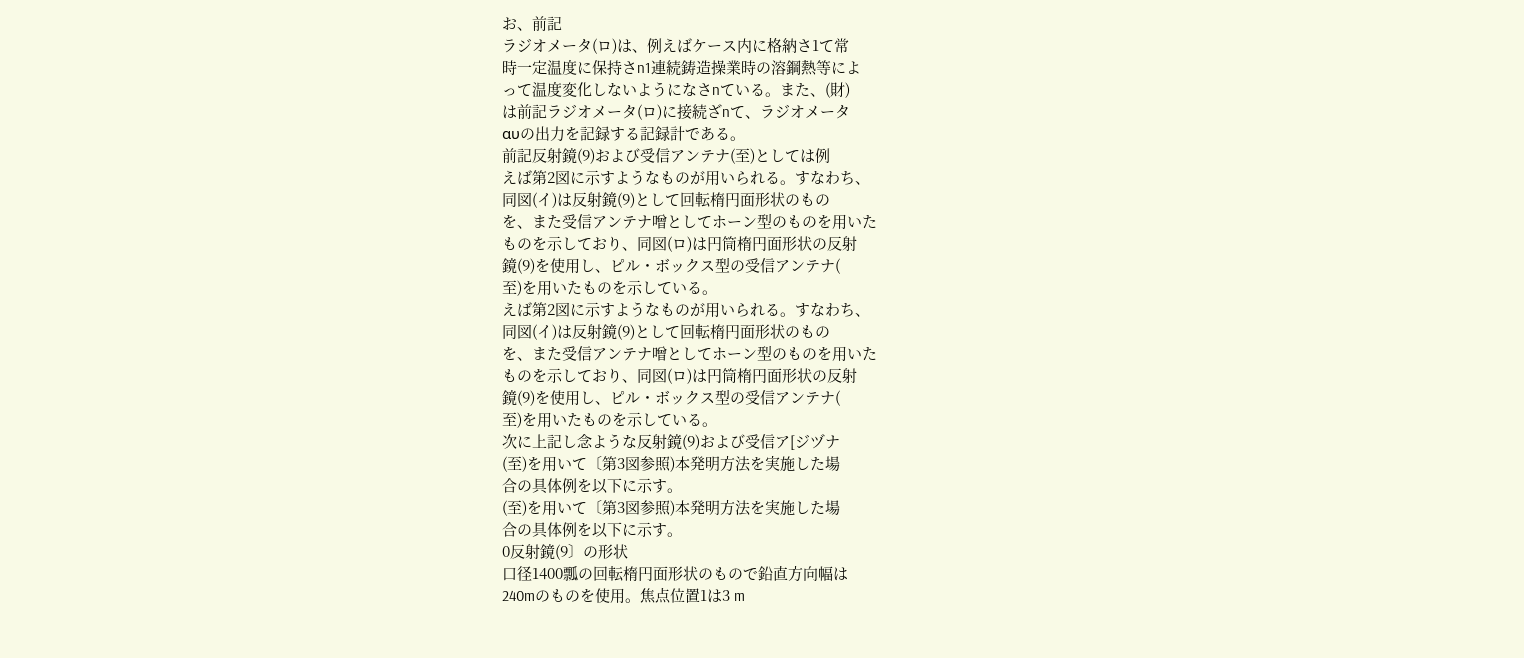お、前記
ラジオメータ(ロ)は、例えばケース内に格納さ1て常
時一定温度に保持さn1連続鋳造操業時の溶鋼熱等によ
って温度変化しないようになさnている。また、(財)
は前記ラジオメータ(ロ)に接続ざnて、ラジオメータ
αυの出力を記録する記録計である。
前記反射鏡(9)および受信アンテナ(至)としては例
えば第2図に示すようなものが用いられる。すなわち、
同図(イ)は反射鏡(9)として回転楕円面形状のもの
を、また受信アンテナ噌としてホーン型のものを用いた
ものを示しており、同図(ロ)は円筒楕円面形状の反射
鏡(9)を使用し、ピル・ボックス型の受信アンテナ(
至)を用いたものを示している。
えば第2図に示すようなものが用いられる。すなわち、
同図(イ)は反射鏡(9)として回転楕円面形状のもの
を、また受信アンテナ噌としてホーン型のものを用いた
ものを示しており、同図(ロ)は円筒楕円面形状の反射
鏡(9)を使用し、ピル・ボックス型の受信アンテナ(
至)を用いたものを示している。
次に上記し念ような反射鏡(9)および受信ア[ジヅナ
(至)を用いて〔第3図参照)本発明方法を実施した場
合の具体例を以下に示す。
(至)を用いて〔第3図参照)本発明方法を実施した場
合の具体例を以下に示す。
0反射鏡(9〕の形状
口径1400瓢の回転楕円面形状のもので鉛直方向幅は
240mのものを使用。焦点位置1は3 m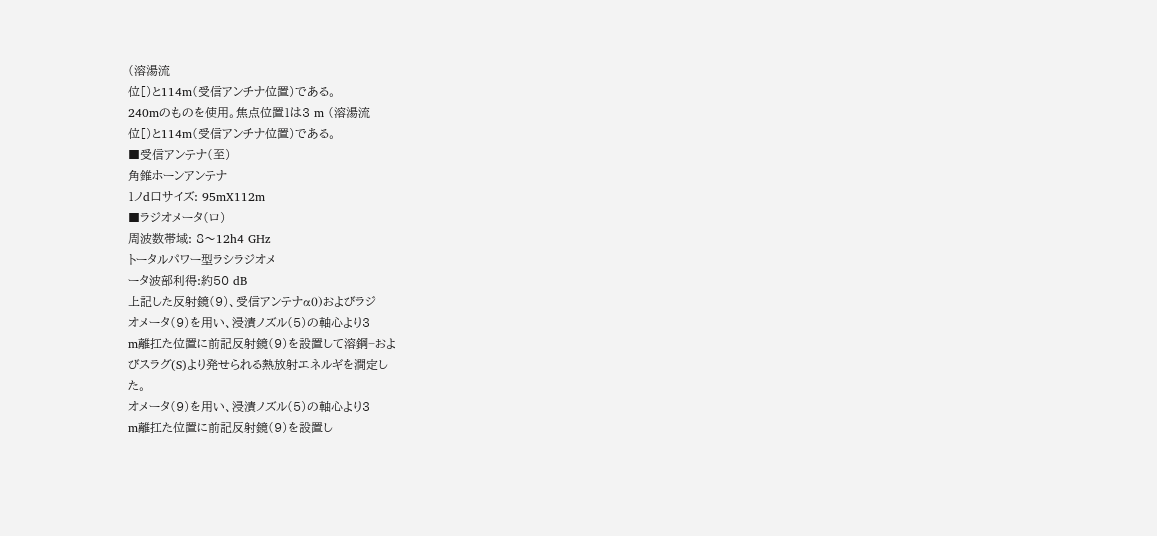(溶湯流
位[)と114m(受信アンチナ位置)である。
240mのものを使用。焦点位置1は3 m (溶湯流
位[)と114m(受信アンチナ位置)である。
■受信アンテナ(至)
角錐ホーンアンテナ
1ノd口サイズ: 95mX112m
■ラジオメータ(ロ)
周波数帯域: 8〜12h4 GHz
トータルパワー型ラシラジオメ
ータ波部利得:約50 dB
上記した反射鏡(9)、受信アンテナα0)およびラジ
オメータ(9)を用い、浸漬ノズル(5)の軸心より3
m離扛た位置に前記反射鏡(9)を設置して溶鋼−およ
びスラグ(S)より発せられる熱放射エネルギを澗定し
た。
オメータ(9)を用い、浸漬ノズル(5)の軸心より3
m離扛た位置に前記反射鏡(9)を設置し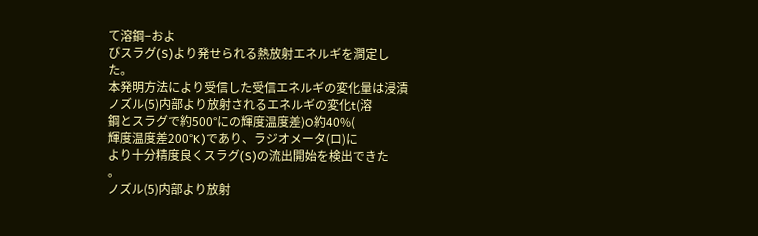て溶鋼−およ
びスラグ(S)より発せられる熱放射エネルギを澗定し
た。
本発明方法により受信した受信エネルギの変化量は浸漬
ノズル(5)内部より放射されるエネルギの変化t(溶
鋼とスラグで約500°にの輝度温度差)O約40%(
輝度温度差200°K)であり、ラジオメータ(ロ)に
より十分精度良くスラグ(S)の流出開始を検出できた
。
ノズル(5)内部より放射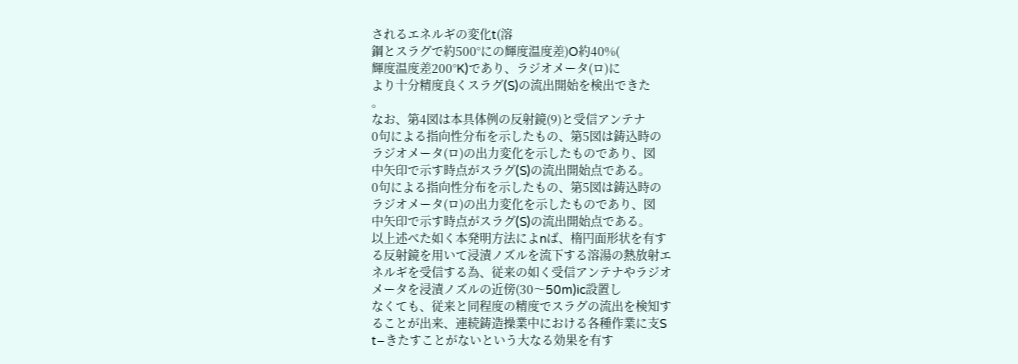されるエネルギの変化t(溶
鋼とスラグで約500°にの輝度温度差)O約40%(
輝度温度差200°K)であり、ラジオメータ(ロ)に
より十分精度良くスラグ(S)の流出開始を検出できた
。
なお、第4図は本具体例の反射鏡(9)と受信アンテナ
0句による指向性分布を示したもの、第5図は鋳込時の
ラジオメータ(ロ)の出力変化を示したものであり、図
中矢印で示す時点がスラグ(S)の流出開始点である。
0句による指向性分布を示したもの、第5図は鋳込時の
ラジオメータ(ロ)の出力変化を示したものであり、図
中矢印で示す時点がスラグ(S)の流出開始点である。
以上述べた如く本発明方法によnば、楕円面形状を有す
る反射鏡を用いて浸漬ノズルを流下する溶湯の熱放射エ
ネルギを受信する為、従来の如く受信アンテナやラジオ
メータを浸漬ノズルの近傍(30〜50m)ic設置し
なくても、従来と同程度の精度でスラグの流出を検知す
ることが出来、連続鋳造操業中における各種作業に支S
t−きたすことがないという大なる効果を有す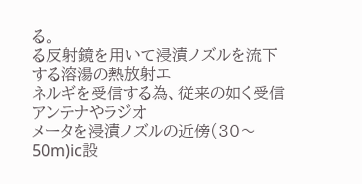る。
る反射鏡を用いて浸漬ノズルを流下する溶湯の熱放射エ
ネルギを受信する為、従来の如く受信アンテナやラジオ
メータを浸漬ノズルの近傍(30〜50m)ic設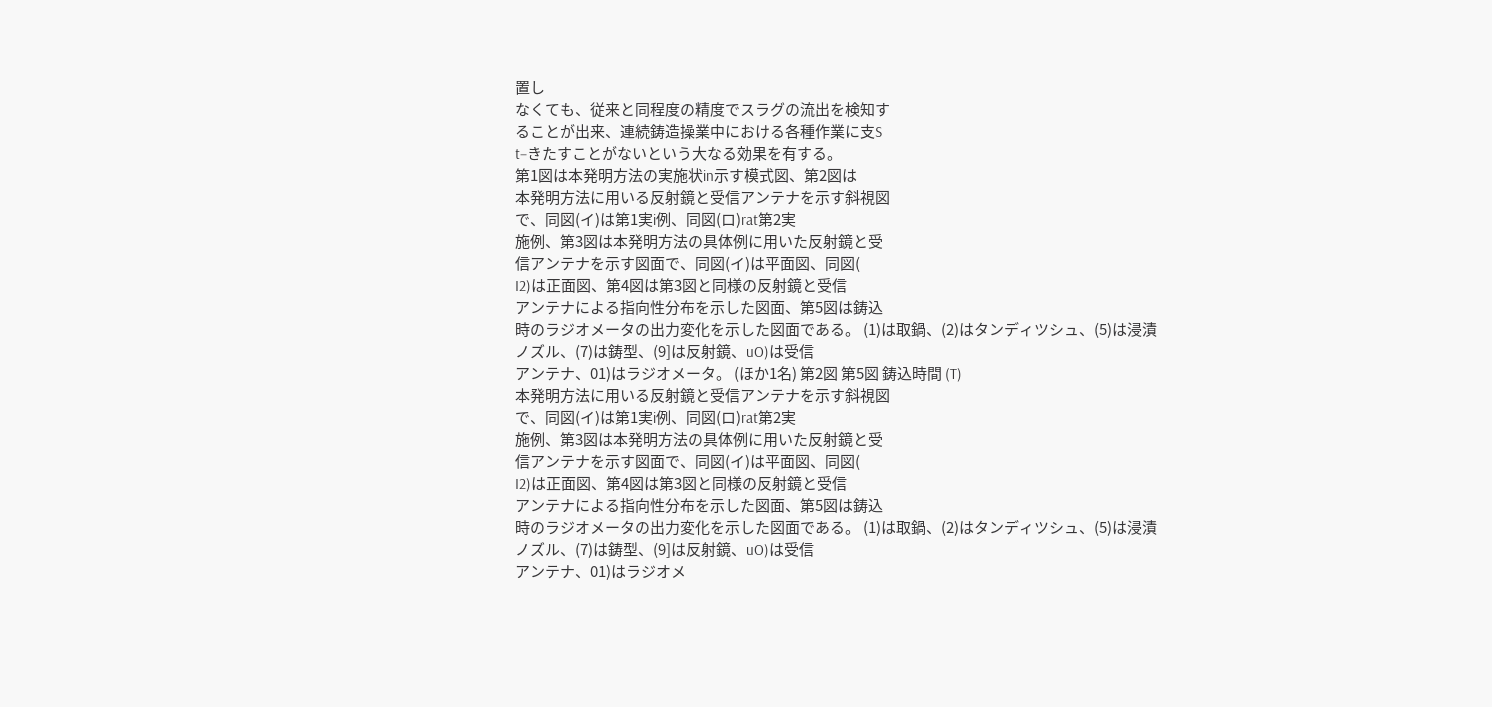置し
なくても、従来と同程度の精度でスラグの流出を検知す
ることが出来、連続鋳造操業中における各種作業に支S
t−きたすことがないという大なる効果を有する。
第1図は本発明方法の実施状in示す模式図、第2図は
本発明方法に用いる反射鏡と受信アンテナを示す斜視図
で、同図(イ)は第1実i例、同図(ロ)rat第2実
施例、第3図は本発明方法の具体例に用いた反射鏡と受
信アンテナを示す図面で、同図(イ)は平面図、同図(
I2)は正面図、第4図は第3図と同様の反射鏡と受信
アンテナによる指向性分布を示した図面、第5図は鋳込
時のラジオメータの出力変化を示した図面である。 (1)は取鍋、(2)はタンディツシュ、(5)は浸漬
ノズル、(7)は鋳型、(9]は反射鏡、uO)は受信
アンテナ、01)はラジオメータ。 (ほか1名) 第2図 第5図 鋳込時間 (T)
本発明方法に用いる反射鏡と受信アンテナを示す斜視図
で、同図(イ)は第1実i例、同図(ロ)rat第2実
施例、第3図は本発明方法の具体例に用いた反射鏡と受
信アンテナを示す図面で、同図(イ)は平面図、同図(
I2)は正面図、第4図は第3図と同様の反射鏡と受信
アンテナによる指向性分布を示した図面、第5図は鋳込
時のラジオメータの出力変化を示した図面である。 (1)は取鍋、(2)はタンディツシュ、(5)は浸漬
ノズル、(7)は鋳型、(9]は反射鏡、uO)は受信
アンテナ、01)はラジオメ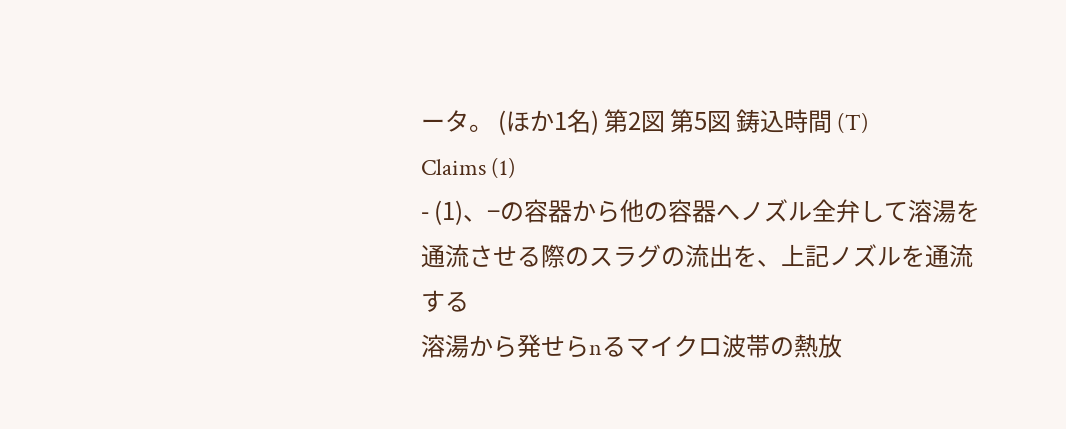ータ。 (ほか1名) 第2図 第5図 鋳込時間 (T)
Claims (1)
- (1)、−の容器から他の容器へノズル全弁して溶湯を
通流させる際のスラグの流出を、上記ノズルを通流する
溶湯から発せらnるマイクロ波帯の熱放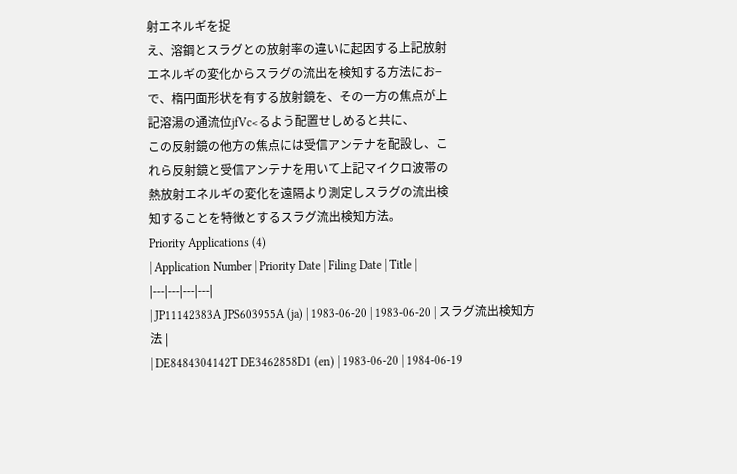射エネルギを捉
え、溶鋼とスラグとの放射率の違いに起因する上記放射
エネルギの変化からスラグの流出を検知する方法にお−
で、楕円面形状を有する放射鏡を、その一方の焦点が上
記溶湯の通流位jfVc<るよう配置せしめると共に、
この反射鏡の他方の焦点には受信アンテナを配設し、こ
れら反射鏡と受信アンテナを用いて上記マイクロ波帯の
熱放射エネルギの変化を遠隔より測定しスラグの流出検
知することを特徴とするスラグ流出検知方法。
Priority Applications (4)
| Application Number | Priority Date | Filing Date | Title |
|---|---|---|---|
| JP11142383A JPS603955A (ja) | 1983-06-20 | 1983-06-20 | スラグ流出検知方法 |
| DE8484304142T DE3462858D1 (en) | 1983-06-20 | 1984-06-19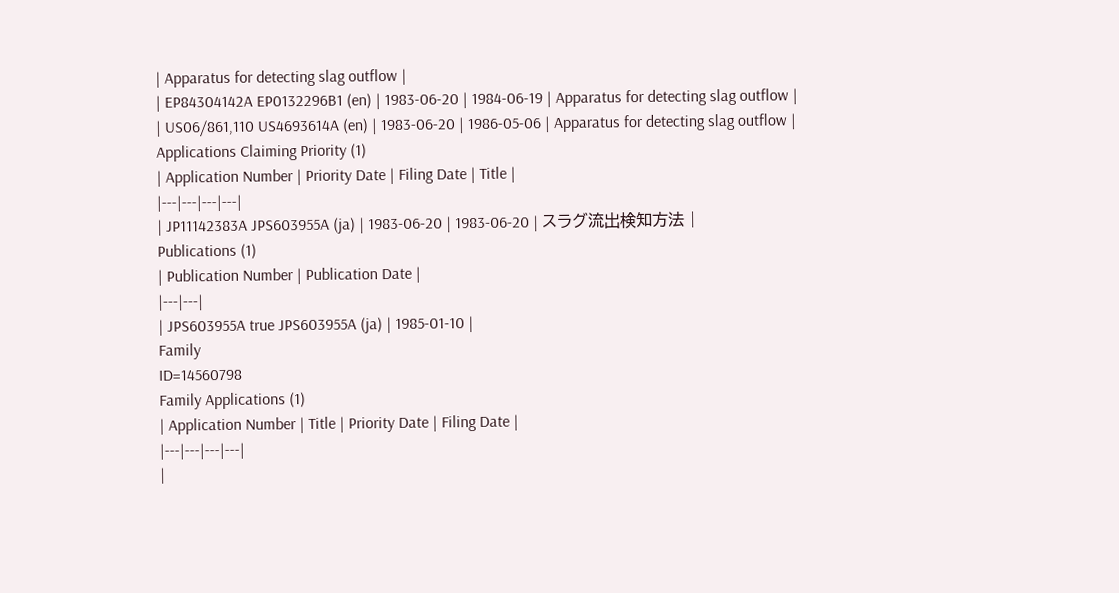| Apparatus for detecting slag outflow |
| EP84304142A EP0132296B1 (en) | 1983-06-20 | 1984-06-19 | Apparatus for detecting slag outflow |
| US06/861,110 US4693614A (en) | 1983-06-20 | 1986-05-06 | Apparatus for detecting slag outflow |
Applications Claiming Priority (1)
| Application Number | Priority Date | Filing Date | Title |
|---|---|---|---|
| JP11142383A JPS603955A (ja) | 1983-06-20 | 1983-06-20 | スラグ流出検知方法 |
Publications (1)
| Publication Number | Publication Date |
|---|---|
| JPS603955A true JPS603955A (ja) | 1985-01-10 |
Family
ID=14560798
Family Applications (1)
| Application Number | Title | Priority Date | Filing Date |
|---|---|---|---|
|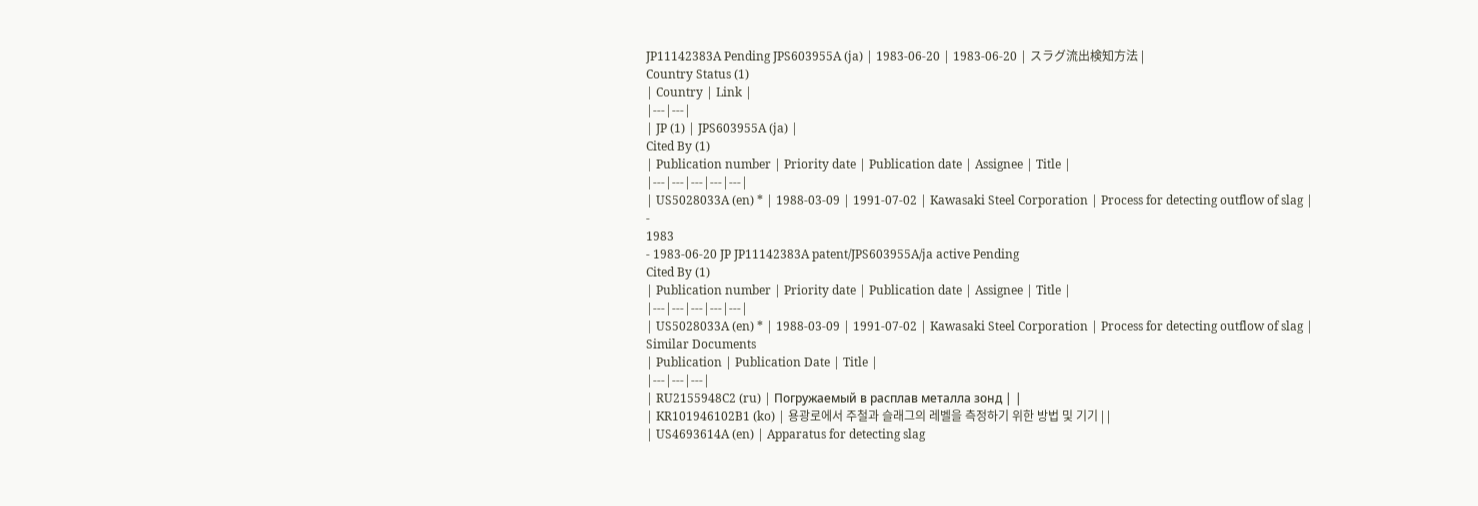JP11142383A Pending JPS603955A (ja) | 1983-06-20 | 1983-06-20 | スラグ流出検知方法 |
Country Status (1)
| Country | Link |
|---|---|
| JP (1) | JPS603955A (ja) |
Cited By (1)
| Publication number | Priority date | Publication date | Assignee | Title |
|---|---|---|---|---|
| US5028033A (en) * | 1988-03-09 | 1991-07-02 | Kawasaki Steel Corporation | Process for detecting outflow of slag |
-
1983
- 1983-06-20 JP JP11142383A patent/JPS603955A/ja active Pending
Cited By (1)
| Publication number | Priority date | Publication date | Assignee | Title |
|---|---|---|---|---|
| US5028033A (en) * | 1988-03-09 | 1991-07-02 | Kawasaki Steel Corporation | Process for detecting outflow of slag |
Similar Documents
| Publication | Publication Date | Title |
|---|---|---|
| RU2155948C2 (ru) | Погружаемый в расплав металла зонд | |
| KR101946102B1 (ko) | 용광로에서 주철과 슬래그의 레벨을 측정하기 위한 방법 및 기기 | |
| US4693614A (en) | Apparatus for detecting slag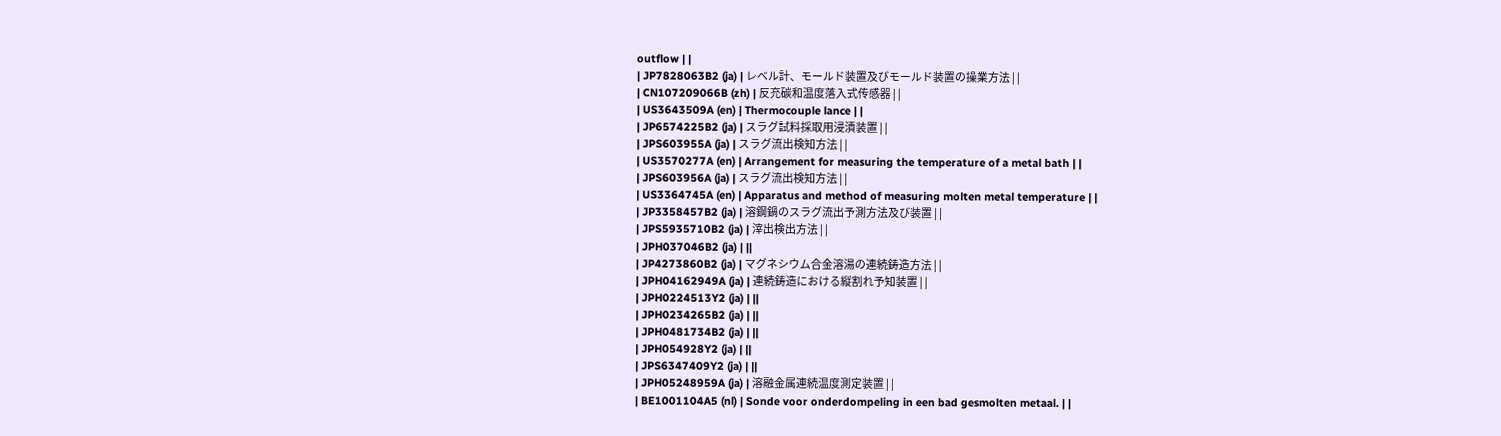outflow | |
| JP7828063B2 (ja) | レベル計、モールド装置及びモールド装置の操業方法 | |
| CN107209066B (zh) | 反充碳和温度落入式传感器 | |
| US3643509A (en) | Thermocouple lance | |
| JP6574225B2 (ja) | スラグ試料採取用浸漬装置 | |
| JPS603955A (ja) | スラグ流出検知方法 | |
| US3570277A (en) | Arrangement for measuring the temperature of a metal bath | |
| JPS603956A (ja) | スラグ流出検知方法 | |
| US3364745A (en) | Apparatus and method of measuring molten metal temperature | |
| JP3358457B2 (ja) | 溶鋼鍋のスラグ流出予測方法及び装置 | |
| JPS5935710B2 (ja) | 滓出検出方法 | |
| JPH037046B2 (ja) | ||
| JP4273860B2 (ja) | マグネシウム合金溶湯の連続鋳造方法 | |
| JPH04162949A (ja) | 連続鋳造における縦割れ予知装置 | |
| JPH0224513Y2 (ja) | ||
| JPH0234265B2 (ja) | ||
| JPH0481734B2 (ja) | ||
| JPH054928Y2 (ja) | ||
| JPS6347409Y2 (ja) | ||
| JPH05248959A (ja) | 溶融金属連続温度測定装置 | |
| BE1001104A5 (nl) | Sonde voor onderdompeling in een bad gesmolten metaal. | |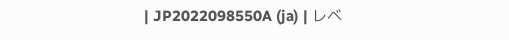| JP2022098550A (ja) | レベ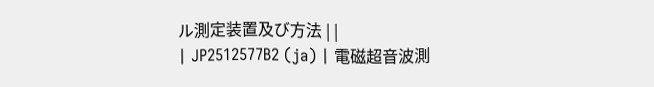ル測定装置及び方法 | |
| JP2512577B2 (ja) | 電磁超音波測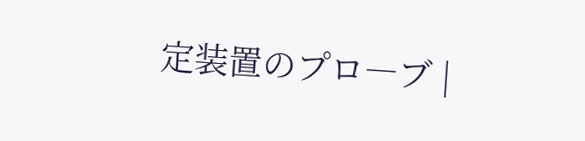定装置のプロ―ブ |